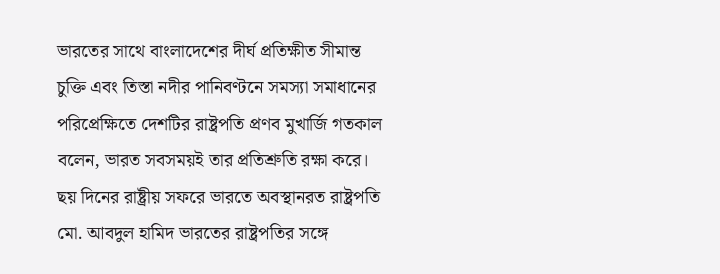ভারতের সাথে বাংলাদেশের দীর্ঘ প্রতিক্ষীত সীমান্ত চুক্তি এবং তিস্তা নদীর পানিবণ্টনে সমস্যা সমাধানের পরিপ্রেক্ষিতে দেশটির রাষ্ট্রপতি প্রণব মুখার্জি গতকাল বলেন, ভারত সবসময়ই তার প্রতিশ্রুতি রক্ষা করে।
ছয় দিনের রাষ্ট্রীয় সফরে ভারতে অবস্থানরত রাষ্ট্রপতি মো. আবদুল হামিদ ভারতের রাষ্ট্রপতির সঙ্গে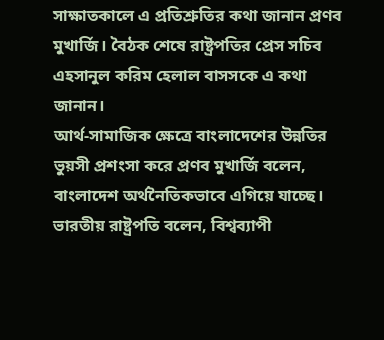সাক্ষাতকালে এ প্রতিশ্রুতির কথা জানান প্রণব মুখার্জি। বৈঠক শেষে রাষ্ট্রপতির প্রেস সচিব এহসানুল করিম হেলাল বাসসকে এ কথা জানান।
আর্থ-সামাজিক ক্ষেত্রে বাংলাদেশের উন্নতির ভুয়সী প্রশংসা করে প্রণব মুখার্জি বলেন, বাংলাদেশ অর্থনৈতিকভাবে এগিয়ে যাচ্ছে।
ভারতীয় রাষ্ট্রপতি বলেন, বিশ্বব্যাপী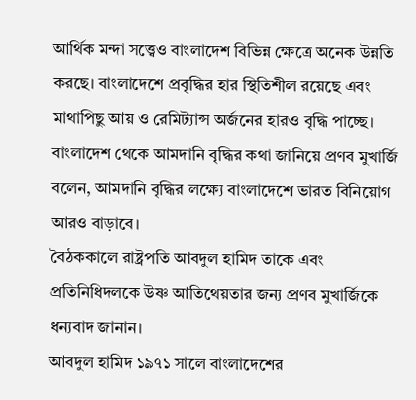আর্থিক মন্দা সত্ত্বেও বাংলাদেশ বিভিন্ন ক্ষেত্রে অনেক উন্নতি করছে। বাংলাদেশে প্রবৃদ্ধির হার স্থিতিশীল রয়েছে এবং মাথাপিছু আয় ও রেমিট্যান্স অর্জনের হারও বৃদ্ধি পাচ্ছে।
বাংলাদেশ থেকে আমদানি বৃদ্ধির কথা জানিয়ে প্রণব মুখার্জি বলেন, আমদানি বৃদ্ধির লক্ষ্যে বাংলাদেশে ভারত বিনিয়োগ আরও বাড়াবে।
বৈঠককালে রাষ্ট্রপতি আবদুল হামিদ তাকে এবং প্রতিনিধিদলকে উষ্ণ আতিথেয়তার জন্য প্রণব মুখার্জিকে ধন্যবাদ জানান।
আবদুল হামিদ ১৯৭১ সালে বাংলাদেশের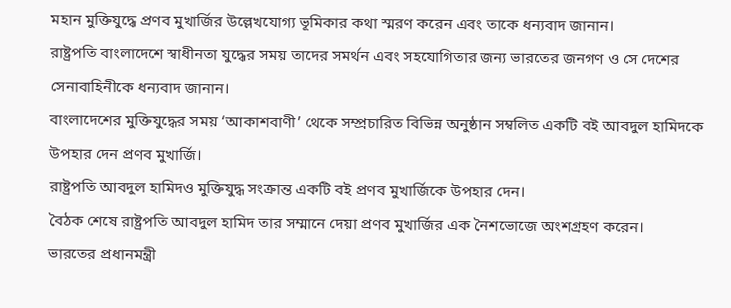মহান মুক্তিযুদ্ধে প্রণব মুখার্জির উল্লেখযোগ্য ভূমিকার কথা স্মরণ করেন এবং তাকে ধন্যবাদ জানান।
রাষ্ট্রপতি বাংলাদেশে স্বাধীনতা যুদ্ধের সময় তাদের সমর্থন এবং সহযোগিতার জন্য ভারতের জনগণ ও সে দেশের সেনাবাহিনীকে ধন্যবাদ জানান।
বাংলাদেশের মুক্তিযুদ্ধের সময় ‘আকাশবাণী’ থেকে সম্প্রচারিত বিভিন্ন অনুষ্ঠান সম্বলিত একটি বই আবদুল হামিদকে উপহার দেন প্রণব মুখার্জি।
রাষ্ট্রপতি আবদুল হামিদও মুক্তিযুদ্ধ সংক্রান্ত একটি বই প্রণব মুখার্জিকে উপহার দেন।
বৈঠক শেষে রাষ্ট্রপতি আবদুল হামিদ তার সম্মানে দেয়া প্রণব মুখার্জির এক নৈশভোজে অংশগ্রহণ করেন।
ভারতের প্রধানমন্ত্রী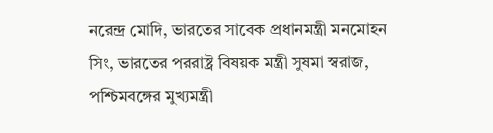নরেন্দ্র মোদি, ভারতের সাবেক প্রধানমন্ত্রী মনমোহন সিং, ভারতের পররাষ্ট্র বিষয়ক মন্ত্রী সুষমা স্বরাজ, পশ্চিমবঙ্গের মুখ্যমন্ত্রী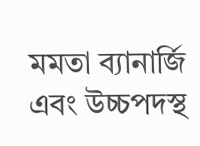মমতা ব্যানার্জি এবং উচ্চপদস্থ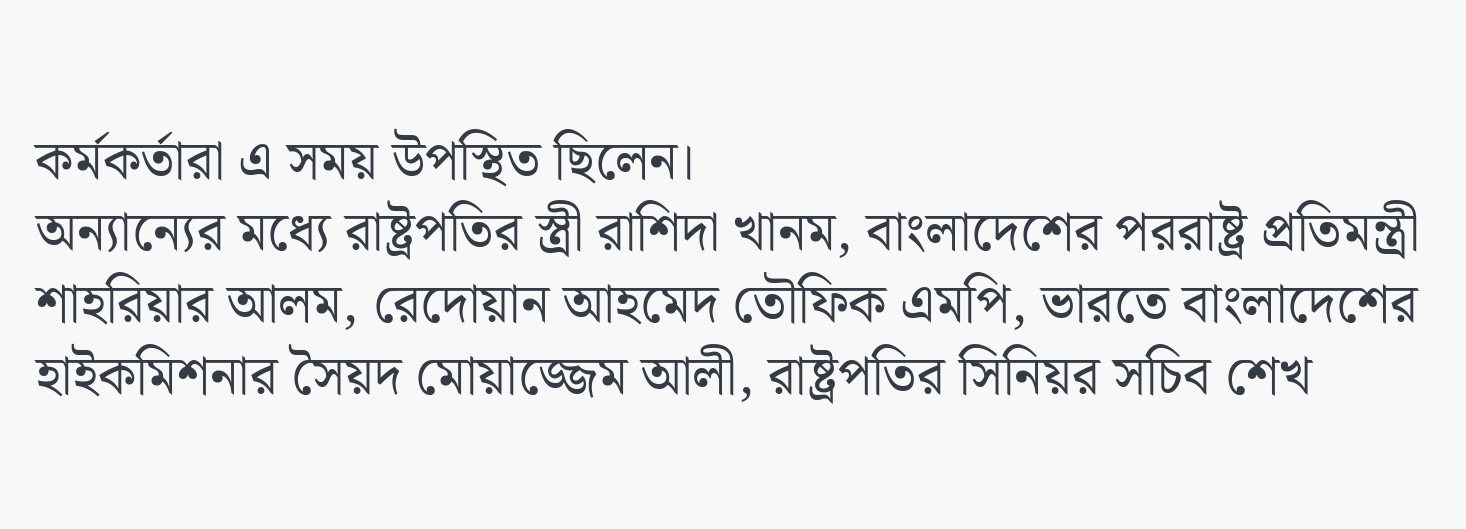কর্মকর্তারা এ সময় উপস্থিত ছিলেন।
অন্যান্যের মধ্যে রাষ্ট্রপতির স্ত্রী রাশিদা খানম, বাংলাদেশের পররাষ্ট্র প্রতিমন্ত্রী শাহরিয়ার আলম, রেদোয়ান আহমেদ তৌফিক এমপি, ভারতে বাংলাদেশের হাইকমিশনার সৈয়দ মোয়াজ্জেম আলী, রাষ্ট্রপতির সিনিয়র সচিব শেখ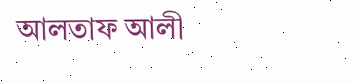আলতাফ আলী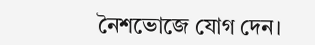নৈশভোজে যোগ দেন।